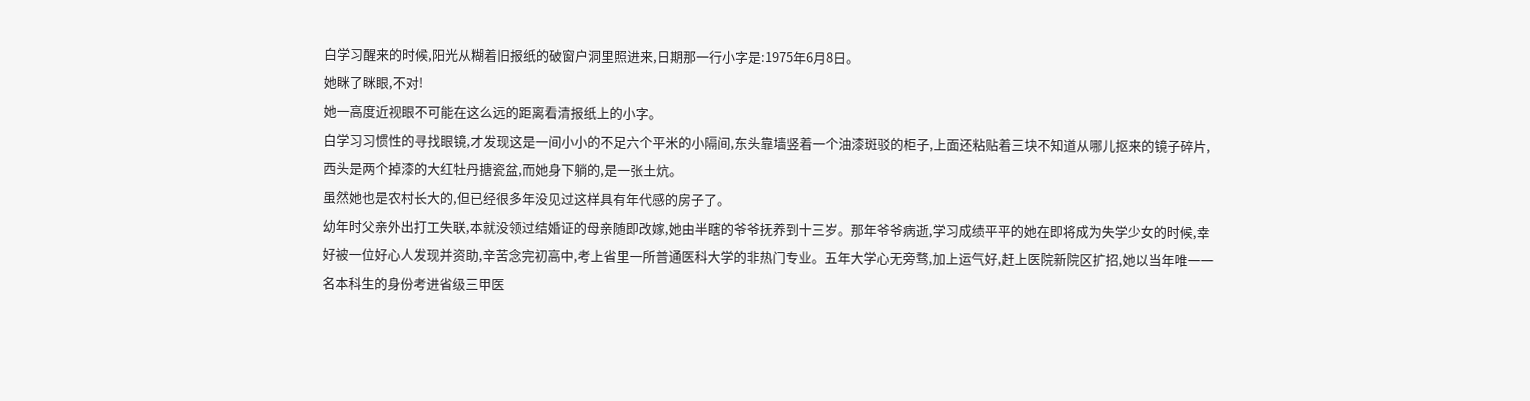白学习醒来的时候,阳光从糊着旧报纸的破窗户洞里照进来,日期那一行小字是:1975年6月8日。
她眯了眯眼,不对!
她一高度近视眼不可能在这么远的距离看清报纸上的小字。
白学习习惯性的寻找眼镜,才发现这是一间小小的不足六个平米的小隔间,东头靠墙竖着一个油漆斑驳的柜子,上面还粘贴着三块不知道从哪儿抠来的镜子碎片,西头是两个掉漆的大红牡丹搪瓷盆,而她身下躺的,是一张土炕。
虽然她也是农村长大的,但已经很多年没见过这样具有年代感的房子了。
幼年时父亲外出打工失联,本就没领过结婚证的母亲随即改嫁,她由半瞎的爷爷抚养到十三岁。那年爷爷病逝,学习成绩平平的她在即将成为失学少女的时候,幸好被一位好心人发现并资助,辛苦念完初高中,考上省里一所普通医科大学的非热门专业。五年大学心无旁骛,加上运气好,赶上医院新院区扩招,她以当年唯一一名本科生的身份考进省级三甲医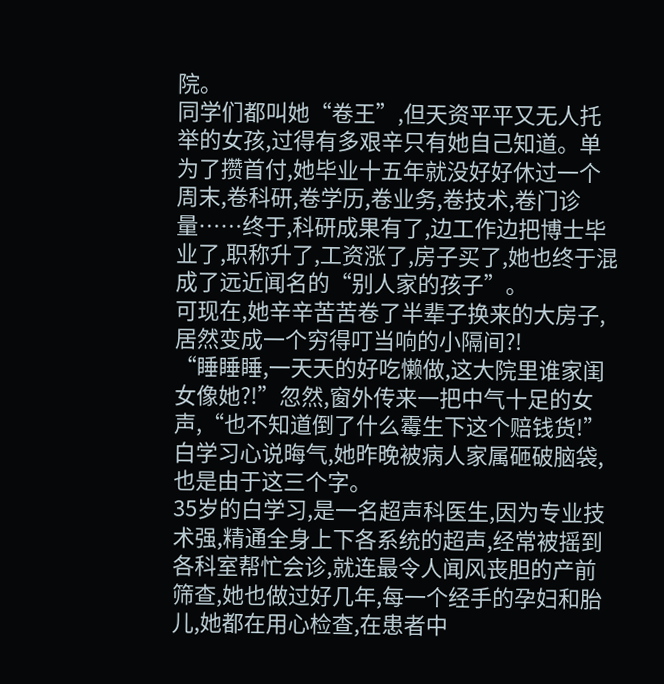院。
同学们都叫她“卷王”,但天资平平又无人托举的女孩,过得有多艰辛只有她自己知道。单为了攒首付,她毕业十五年就没好好休过一个周末,卷科研,卷学历,卷业务,卷技术,卷门诊量……终于,科研成果有了,边工作边把博士毕业了,职称升了,工资涨了,房子买了,她也终于混成了远近闻名的“别人家的孩子”。
可现在,她辛辛苦苦卷了半辈子换来的大房子,居然变成一个穷得叮当响的小隔间?!
“睡睡睡,一天天的好吃懒做,这大院里谁家闺女像她?!”忽然,窗外传来一把中气十足的女声,“也不知道倒了什么霉生下这个赔钱货!”
白学习心说晦气,她昨晚被病人家属砸破脑袋,也是由于这三个字。
35岁的白学习,是一名超声科医生,因为专业技术强,精通全身上下各系统的超声,经常被摇到各科室帮忙会诊,就连最令人闻风丧胆的产前筛查,她也做过好几年,每一个经手的孕妇和胎儿,她都在用心检查,在患者中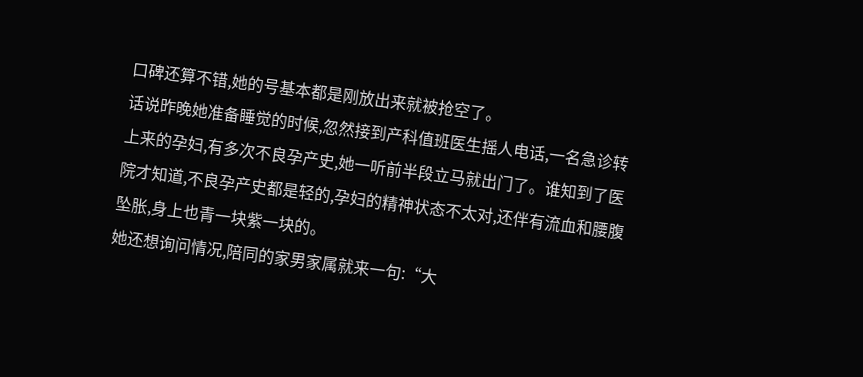口碑还算不错,她的号基本都是刚放出来就被抢空了。
话说昨晚她准备睡觉的时候,忽然接到产科值班医生摇人电话,一名急诊转上来的孕妇,有多次不良孕产史,她一听前半段立马就出门了。谁知到了医院才知道,不良孕产史都是轻的,孕妇的精神状态不太对,还伴有流血和腰腹坠胀,身上也青一块紫一块的。
她还想询问情况,陪同的家男家属就来一句:“大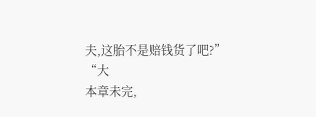夫,这胎不是赔钱货了吧?”
“大
本章未完,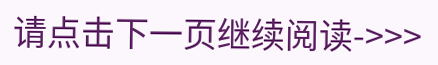请点击下一页继续阅读->>>